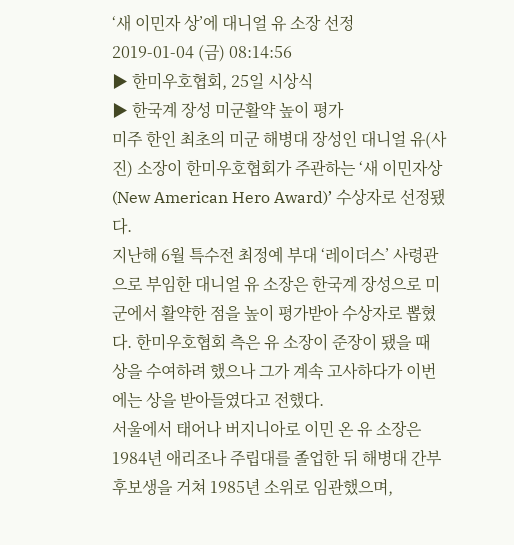‘새 이민자 상’에 대니얼 유 소장 선정
2019-01-04 (금) 08:14:56
▶ 한미우호협회, 25일 시상식
▶ 한국계 장성 미군활약 높이 평가
미주 한인 최초의 미군 해병대 장성인 대니얼 유(사진) 소장이 한미우호협회가 주관하는 ‘새 이민자상(New American Hero Award)’ 수상자로 선정됐다.
지난해 6월 특수전 최정예 부대 ‘레이더스’ 사령관으로 부임한 대니얼 유 소장은 한국계 장성으로 미군에서 활약한 점을 높이 평가받아 수상자로 뽑혔다. 한미우호협회 측은 유 소장이 준장이 됐을 때 상을 수여하려 했으나 그가 계속 고사하다가 이번에는 상을 받아들였다고 전했다.
서울에서 태어나 버지니아로 이민 온 유 소장은 1984년 애리조나 주립대를 졸업한 뒤 해병대 간부 후보생을 거쳐 1985년 소위로 임관했으며,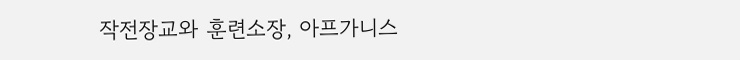작전장교와 훈련소장, 아프가니스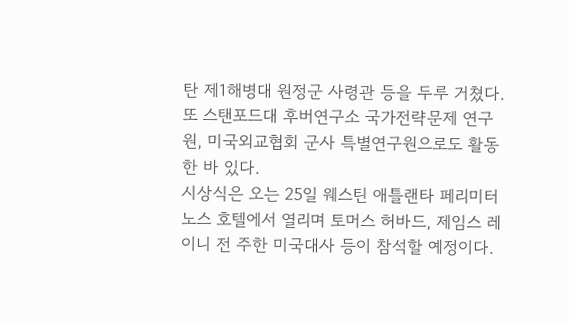탄 제1해병대 원정군 사령관 등을 두루 거쳤다. 또 스탠포드대 후버연구소 국가전략문제 연구원, 미국외교협회 군사 특별연구원으로도 활동한 바 있다.
시상식은 오는 25일 웨스틴 애틀랜타 페리미터노스 호텔에서 열리며 토머스 허바드, 제임스 레이니 전 주한 미국대사 등이 참석할 예정이다.